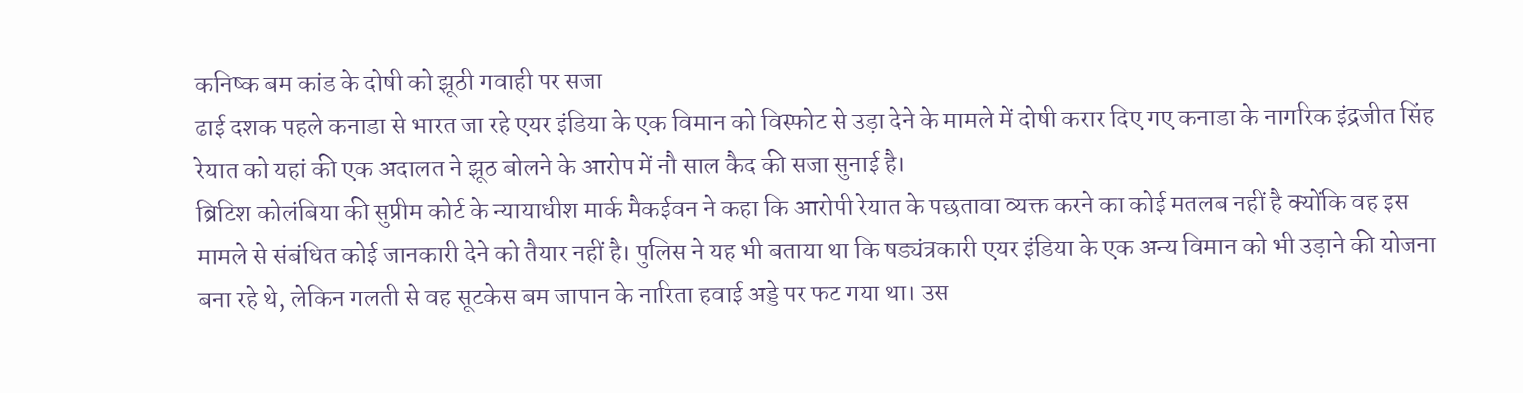कनिष्क बम कांड के दोषी को झूठी गवाही पर सजा
ढाई दशक पहले कनाडा से भारत जा रहे एयर इंडिया के एक विमान को विस्फोट से उड़ा देने के मामले में दोषी करार दिए गए कनाडा के नागरिक इंद्रजीत सिंह रेयात को यहां की एक अदालत ने झूठ बोलने के आरोप में नौ साल कैद की सजा सुनाई है।
ब्रिटिश कोलंबिया की सुप्रीम कोर्ट के न्यायाधीश मार्क मैकईवन ने कहा कि आरोपी रेयात के पछतावा व्यक्त करने का कोई मतलब नहीं है क्योंकि वह इस मामले से संबंधित कोई जानकारी देने को तैयार नहीं है। पुलिस ने यह भी बताया था कि षड्यंत्रकारी एयर इंडिया के एक अन्य विमान को भी उड़ाने की योजना बना रहे थे, लेकिन गलती से वह सूटकेस बम जापान के नारिता हवाई अड्डे पर फट गया था। उस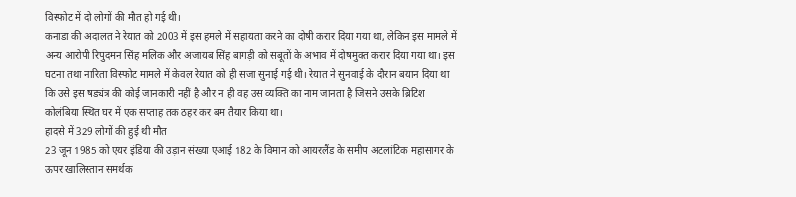विस्फोट में दो लोगों की मौत हो गई थी।
कनाडा की अदालत ने रेयात को 2003 में इस हमले में सहायता करने का दोषी करार दिया गया था, लेकिन इस मामले में अन्य आरोपी रिपुदमन सिंह मलिक और अजायब सिंह बागड़ी को सबूतों के अभाव में दोषमुक्त करार दिया गया था। इस घटना तथा नारिता विस्फोट मामले में केवल रेयात को ही सजा सुनाई गई थी। रेयात ने सुनवाई के दौरान बयान दिया था कि उसे इस षड्यंत्र की कोई जानकारी नहीं है और न ही वह उस व्यक्ति का नाम जानता है जिसने उसके ब्रिटिश कोलंबिया स्थित घर में एक सप्ताह तक ठहर कर बम तैयार किया था।
हादसे में 329 लोगों की हुई थी मौत
23 जून 1985 को एयर इंडिया की उड़ान संख्या एआई 182 के विमान को आयरलैंड के समीप अटलांटिक महासागर के ऊपर खालिस्तान समर्थक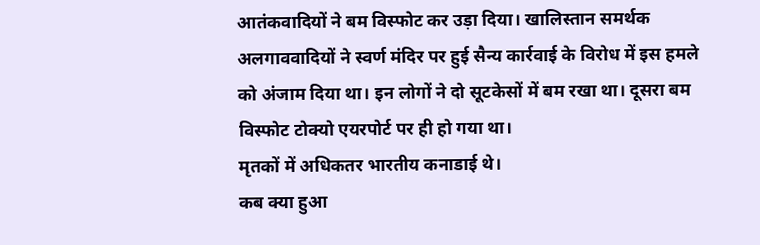आतंकवादियों ने बम विस्फोट कर उड़ा दिया। खालिस्तान समर्थक अलगाववादियों ने स्वर्ण मंदिर पर हुई सैन्य कार्रवाई के विरोध में इस हमले को अंजाम दिया था। इन लोगों ने दो सूटकेसों में बम रखा था। दूसरा बम विस्फोट टोक्यो एयरपोर्ट पर ही हो गया था।
मृतकों में अधिकतर भारतीय कनाडाई थे।
कब क्या हुआ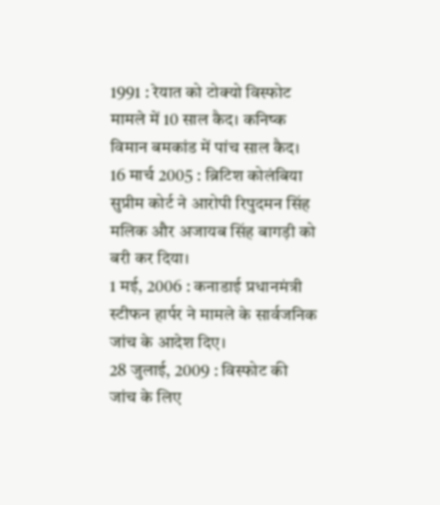1991 : रेयात को टोक्यो विस्फोट मामले में 10 साल कैद। कनिष्क विमान बमकांड में पांच साल कैद।
16 मार्च 2005 : ब्रिटिश कोलंबिया सुप्रीम कोर्ट ने आरोपी रिपुदमन सिंह मलिक और अजायब सिंह बागड़ी को बरी कर दिया।
1 मई, 2006 : कनाडाई प्रधानमंत्री स्टीफन हार्पर ने मामले के सार्वजनिक जांच के आदेश दिए।
28 जुलाई, 2009 : विस्फोट की जांच के लिए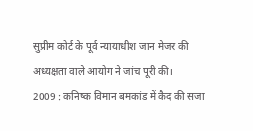सुप्रीम कोर्ट के पूर्व न्यायाधीश जान मेजर की अध्यक्षता वाले आयोग ने जांच पूरी की।
2009 : कनिष्क विमान बमकांड में कैद की सजा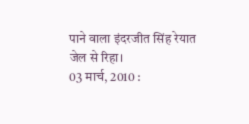पाने वाला इंदरजीत सिंह रेयात जेल से रिहा।
03 मार्च, 2010 :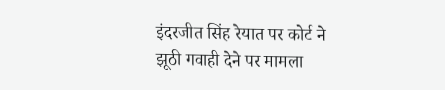इंदरजीत सिंह रेयात पर कोर्ट ने झूठी गवाही देने पर मामला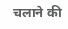चलाने की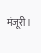मंजूरी।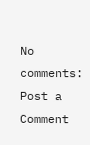No comments:
Post a Comment